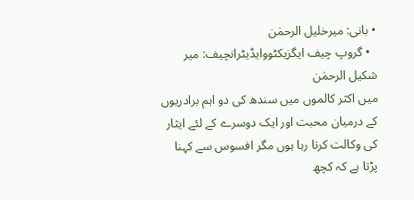• بانی: میرخلیل الرحمٰن
  • گروپ چیف ایگزیکٹووایڈیٹرانچیف: میر شکیل الرحمٰن
میں اکثر کالموں میں سندھ کی دو اہم برادریوں کے درمیان محبت اور ایک دوسرے کے لئے ایثار کی وکالت کرتا رہا ہوں مگر افسوس سے کہنا پڑتا ہے کہ کچھ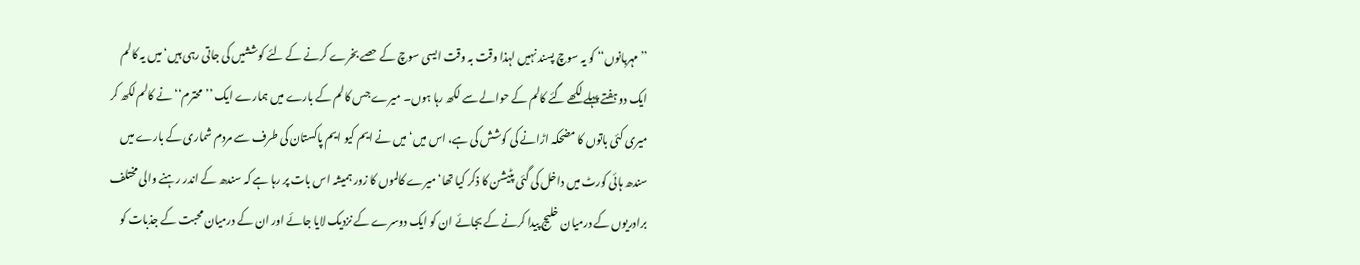’’مہربانوں‘‘ کو یہ سوچ پسند نہیں لہذا وقت بہ وقت ایسی سوچ کے حصے بخرے کرنے کے لئے کوششیں کی جاتی رہی ہیں‘ میں یہ کالم ایک دو ہفتے پہلے لکھے گئے کالم کے حوالے سے لکھ رہا ہوں۔ میرے جس کالم کے بارے میں ہمارے ایک ’’محترم‘‘ نے کالم لکھ کر میری کئی باتوں کا مضحکہ اڑانے کی کوشش کی ہے، اس میں‘ میں نے ایم کیو ایم پاکستان کی طرف سے مردم شماری کے بارے میں سندھ ہائی کورٹ میں داخل کی گئی پٹیشن کا ذکر کیا تھا‘ میرے کالموں کا زور ہمیشہ اس بات پر رہا ہے کہ سندھ کے اندر رہنے والی مختلف برادریوں کے درمیان خلیج پیدا کرنے کے بجائے ان کو ایک دوسرے کے نزدیک لایا جائے اور ان کے درمیان محبت کے جذبات کو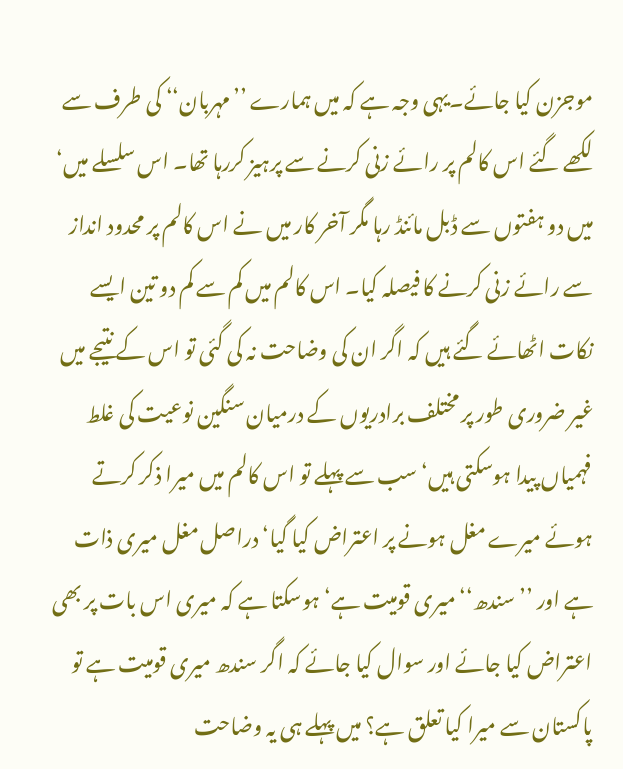موجزن کیا جائے۔یہی وجہ ہے کہ میں ہمارے ’’مہربان‘‘ کی طرف سے لکھے گئے اس کالم پر رائے زنی کرنے سے پرہیز کررہا تھا۔ اس سلسلے میں‘ میں دو ہفتوں سے ڈبل مائنڈ رہا مگر آخر کار میں نے اس کالم پر محدود انداز سے رائے زنی کرنے کا فیصلہ کیا۔ اس کالم میں کم سے کم دو تین ایسے نکات اٹھائے گئے ہیں کہ اگر ان کی وضاحت نہ کی گئی تو اس کے نتیجے میں غیر ضروری طور پر مختلف برادریوں کے درمیان سنگین نوعیت کی غلط فہمیاں پیدا ہوسکتی ہیں‘ سب سے پہلے تو اس کالم میں میرا ذکر کرتے ہوئے میرے مغل ہونے پر اعتراض کیا گیا‘ دراصل مغل میری ذات ہے اور ’’سندھ‘‘ میری قومیت ہے‘ ہوسکتا ہے کہ میری اس بات پر بھی اعتراض کیا جائے اور سوال کیا جائے کہ اگر سندھ میری قومیت ہے تو پاکستان سے میرا کیا تعلق ہے؟ میں پہلے ہی یہ وضاحت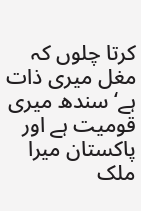کرتا چلوں کہ مغل میری ذات ہے‘ سندھ میری قومیت ہے اور پاکستان میرا ملک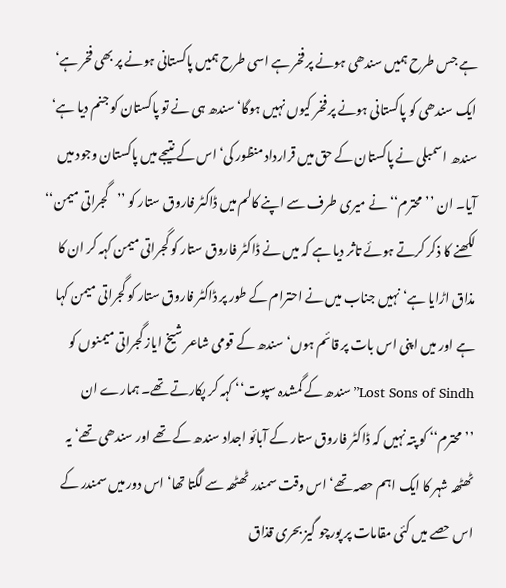ہے جس طرح ہمیں سندھی ہونے پر فخر ہے اسی طرح ہمیں پاکستانی ہونے پر بھی فخر ہے‘ ایک سندھی کو پاکستانی ہونے پر فخر کیوں نہیں ہوگا‘ سندھ ہی نے تو پاکستان کو جنم دیا ہے‘ سندھ اسمبلی نے پاکستان کے حق میں قرارداد منظور کی‘ اس کے نتیجے میں پاکستان وجود میں آیا۔ ان ’’محترم‘‘ نے میری طرف سے اپنے کالم میں ڈاکٹر فاروق ستار کو ’’گجراتی میمن‘‘ لکھنے کا ذکر کرتے ہوئے تاثر دیا ہے کہ میں نے ڈاکٹر فاروق ستار کو گجراتی میمن کہہ کر ان کا مذاق اڑایا ہے‘ نہیں جناب میں نے احترام کے طور پر ڈاکٹر فاروق ستار کو گجراتی میمن کہا ہے اور میں اپنی اس بات پر قائم ہوں‘ سندھ کے قومی شاعر شیخ ایاز گجراتی میمنوں کو Lost Sons of Sindh’’سندھ کے گمشدہ سپوت‘‘ کہہ کر پکارتے تھے۔ ہمارے ان ’’محترم‘‘ کو پتہ نہیں کہ ڈاکٹر فاروق ستار کے آبائو اجداد سندھ کے تھے اور سندھی تھے‘ یہ ٹھٹھہ شہر کا ایک اہم حصہ تھے‘ اس وقت سمندر ٹھٹھہ سے لگتا تھا‘ اس دور میں سمندر کے اس حصے میں کئی مقامات پر پورچو گیز بحری قذاق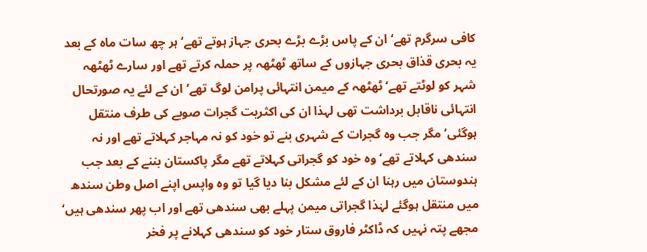کافی سرگرم تھے‘ ان کے پاس بڑے بڑے بحری جہاز ہوتے تھے‘ ہر چھ سات ماہ کے بعد یہ بحری قذاق بحری جہازوں کے ساتھ ٹھٹھہ پر حملہ کرتے تھے اور سارے ٹھٹھہ شہر کو لوٹتے تھے‘ ٹھٹھہ کے میمن انتہائی پرامن لوگ تھے‘ ان کے لئے یہ صورتحال انتہائی ناقابل برداشت تھی لہذا ان کی اکثریت گجرات صوبے کی طرف منتقل ہوگئی‘ مگر جب وہ گجرات کے شہری بنے تو خود کو نہ مہاجر کہلاتے تھے اور نہ سندھی کہلاتے تھے‘ وہ خود کو گجراتی کہلاتے تھے مگر پاکستان بننے کے بعد جب ہندوستان میں رہنا ان کے لئے مشکل بنا دیا گیا تو وہ واپس اپنے اصل وطن سندھ میں منتقل ہوگئے لہٰذا گجراتی میمن پہلے بھی سندھی تھے اور اب پھر سندھی ہیں‘ مجھے پتہ نہیں کہ ڈاکٹر فاروق ستار خود کو سندھی کہلانے پر فخر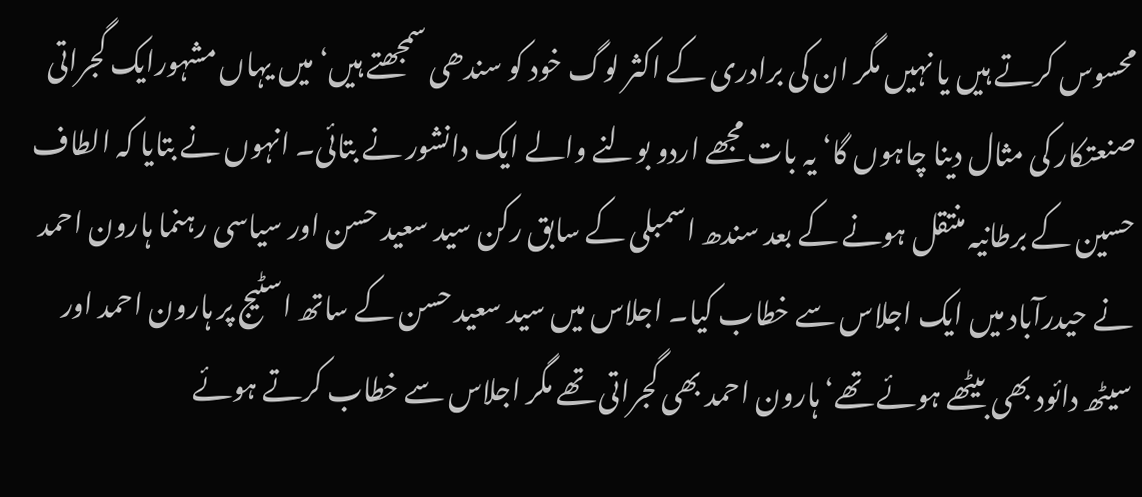محسوس کرتے ہیں یا نہیں مگر ان کی برادری کے اکثر لوگ خود کو سندھی سمجھتے ہیں‘ میں یہاں مشہورایک گجراتی صنعتکار کی مثال دینا چاہوں گا‘ یہ بات مجھے اردو بولنے والے ایک دانشور نے بتائی۔ انہوں نے بتایا کہ الطاف حسین کے برطانیہ منتقل ہونے کے بعد سندھ اسمبلی کے سابق رکن سید سعید حسن اور سیاسی رہنما ہارون احمد نے حیدرآباد میں ایک اجلاس سے خطاب کیا۔ اجلاس میں سید سعید حسن کے ساتھ اسٹیج پر ہارون احمد اور سیٹھ دائود بھی بیٹھے ہوئے تھے‘ ہارون احمد بھی گجراتی تھے مگر اجلاس سے خطاب کرتے ہوئے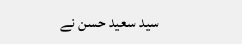سید سعید حسن نے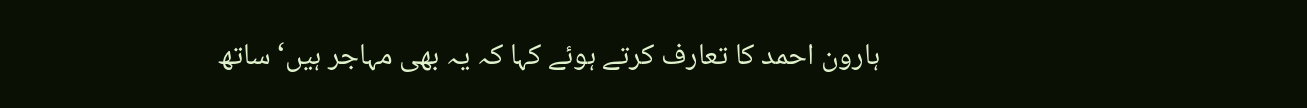ہارون احمد کا تعارف کرتے ہوئے کہا کہ یہ بھی مہاجر ہیں‘ ساتھ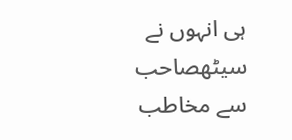ہی انہوں نے سیٹھصاحب سے مخاطب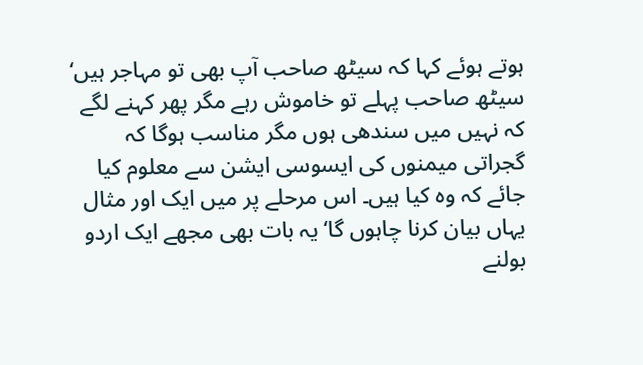ہوتے ہوئے کہا کہ سیٹھ صاحب آپ بھی تو مہاجر ہیں‘ سیٹھ صاحب پہلے تو خاموش رہے مگر پھر کہنے لگے کہ نہیں میں سندھی ہوں مگر مناسب ہوگا کہ گجراتی میمنوں کی ایسوسی ایشن سے معلوم کیا جائے کہ وہ کیا ہیں۔ اس مرحلے پر میں ایک اور مثال یہاں بیان کرنا چاہوں گا‘ یہ بات بھی مجھے ایک اردو بولنے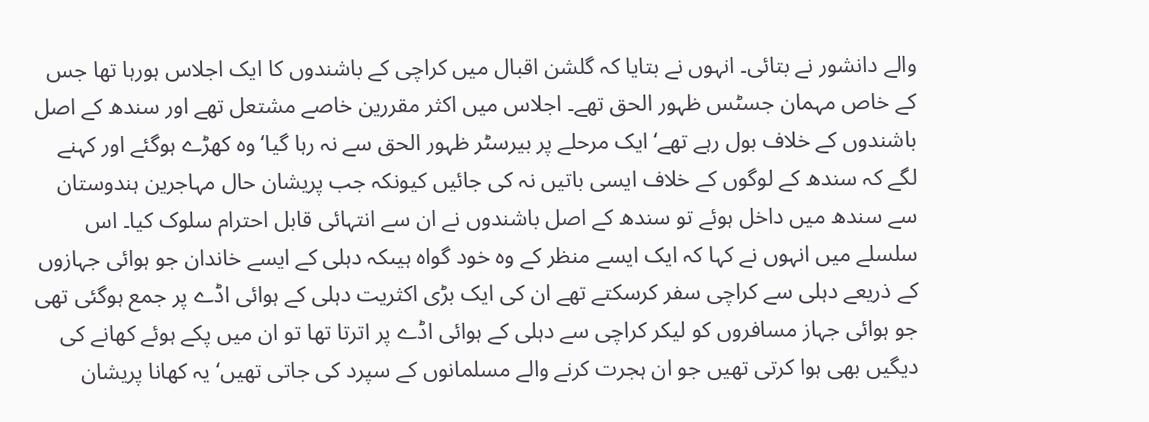والے دانشور نے بتائی۔ انہوں نے بتایا کہ گلشن اقبال میں کراچی کے باشندوں کا ایک اجلاس ہورہا تھا جس کے خاص مہمان جسٹس ظہور الحق تھے۔ اجلاس میں اکثر مقررین خاصے مشتعل تھے اور سندھ کے اصل باشندوں کے خلاف بول رہے تھے‘ ایک مرحلے پر بیرسٹر ظہور الحق سے نہ رہا گیا‘ وہ کھڑے ہوگئے اور کہنے لگے کہ سندھ کے لوگوں کے خلاف ایسی باتیں نہ کی جائیں کیونکہ جب پریشان حال مہاجرین ہندوستان سے سندھ میں داخل ہوئے تو سندھ کے اصل باشندوں نے ان سے انتہائی قابل احترام سلوک کیا۔ اس سلسلے میں انہوں نے کہا کہ ایک ایسے منظر کے وہ خود گواہ ہیںکہ دہلی کے ایسے خاندان جو ہوائی جہازوں کے ذریعے دہلی سے کراچی سفر کرسکتے تھے ان کی ایک بڑی اکثریت دہلی کے ہوائی اڈے پر جمع ہوگئی تھی جو ہوائی جہاز مسافروں کو لیکر کراچی سے دہلی کے ہوائی اڈے پر اترتا تھا تو ان میں پکے ہوئے کھانے کی دیگیں بھی ہوا کرتی تھیں جو ان ہجرت کرنے والے مسلمانوں کے سپرد کی جاتی تھیں‘ یہ کھانا پریشان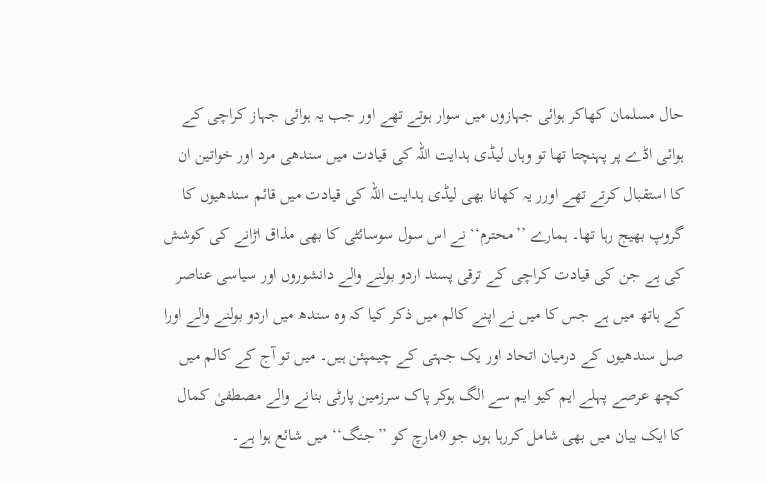حال مسلمان کھاکر ہوائی جہازوں میں سوار ہوتے تھے اور جب یہ ہوائی جہاز کراچی کے ہوائی اڈے پر پہنچتا تھا تو وہاں لیڈی ہدایت اللہ کی قیادت میں سندھی مرد اور خواتین ان کا استقبال کرتے تھے اورر یہ کھانا بھی لیڈی ہدایت اللہ کی قیادت میں قائم سندھیوں کا گروپ بھیج رہا تھا۔ ہمارے ’’محترم‘‘ نے اس سول سوسائٹی کا بھی مذاق اڑانے کی کوشش کی ہے جن کی قیادت کراچی کے ترقی پسند اردو بولنے والے دانشوروں اور سیاسی عناصر کے ہاتھ میں ہے جس کا میں نے اپنے کالم میں ذکر کیا کہ وہ سندھ میں اردو بولنے والے اورا صل سندھیوں کے درمیان اتحاد اور یک جہتی کے چیمپئن ہیں۔ میں تو آج کے کالم میں کچھ عرصے پہلے ایم کیو ایم سے الگ ہوکر پاک سرزمین پارٹی بنانے والے مصطفیٰ کمال کا ایک بیان میں بھی شامل کررہا ہوں جو 9مارچ کو ’’جنگ‘‘ میں شائع ہوا ہے۔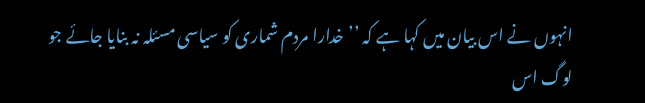انہوں نے اس بیان میں کہا ہے کہ ’’خدارا مردم شماری کو سیاسی مسئلہ نہ بنایا جائے جو لوگ اس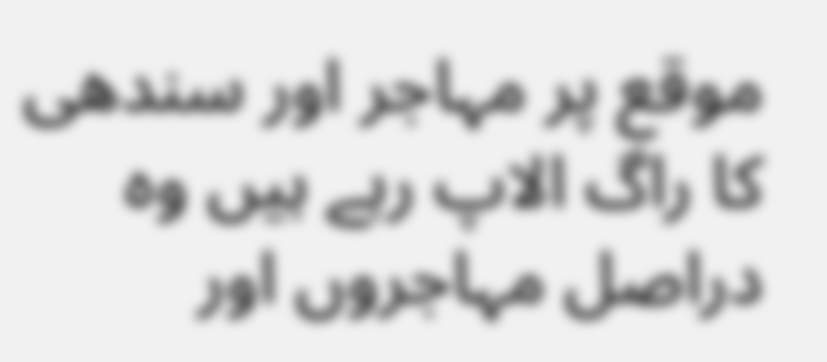موقع پر مہاجر اور سندھی کا راگ الاپ رہے ہیں وہ دراصل مہاجروں اور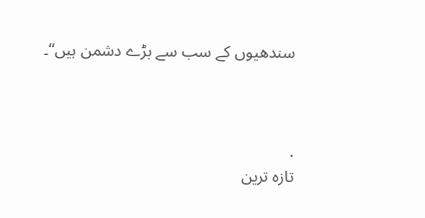سندھیوں کے سب سے بڑے دشمن ہیں‘‘۔



.
تازہ ترین